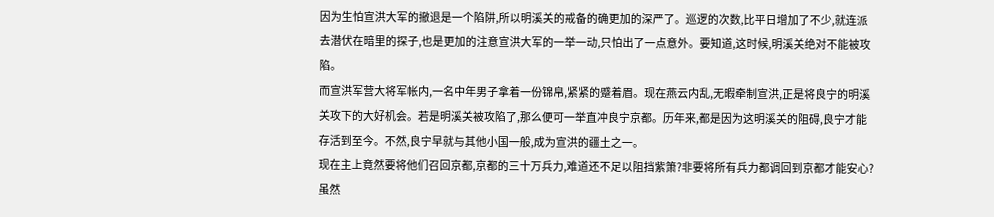因为生怕宣洪大军的撤退是一个陷阱,所以明溪关的戒备的确更加的深严了。巡逻的次数,比平日增加了不少,就连派去潜伏在暗里的探子,也是更加的注意宣洪大军的一举一动,只怕出了一点意外。要知道,这时候,明溪关绝对不能被攻陷。
而宣洪军营大将军帐内,一名中年男子拿着一份锦帛,紧紧的蹙着眉。现在燕云内乱,无暇牵制宣洪,正是将良宁的明溪关攻下的大好机会。若是明溪关被攻陷了,那么便可一举直冲良宁京都。历年来,都是因为这明溪关的阻碍,良宁才能存活到至今。不然,良宁早就与其他小国一般,成为宣洪的疆土之一。
现在主上竟然要将他们召回京都,京都的三十万兵力,难道还不足以阻挡紫箫?非要将所有兵力都调回到京都才能安心?虽然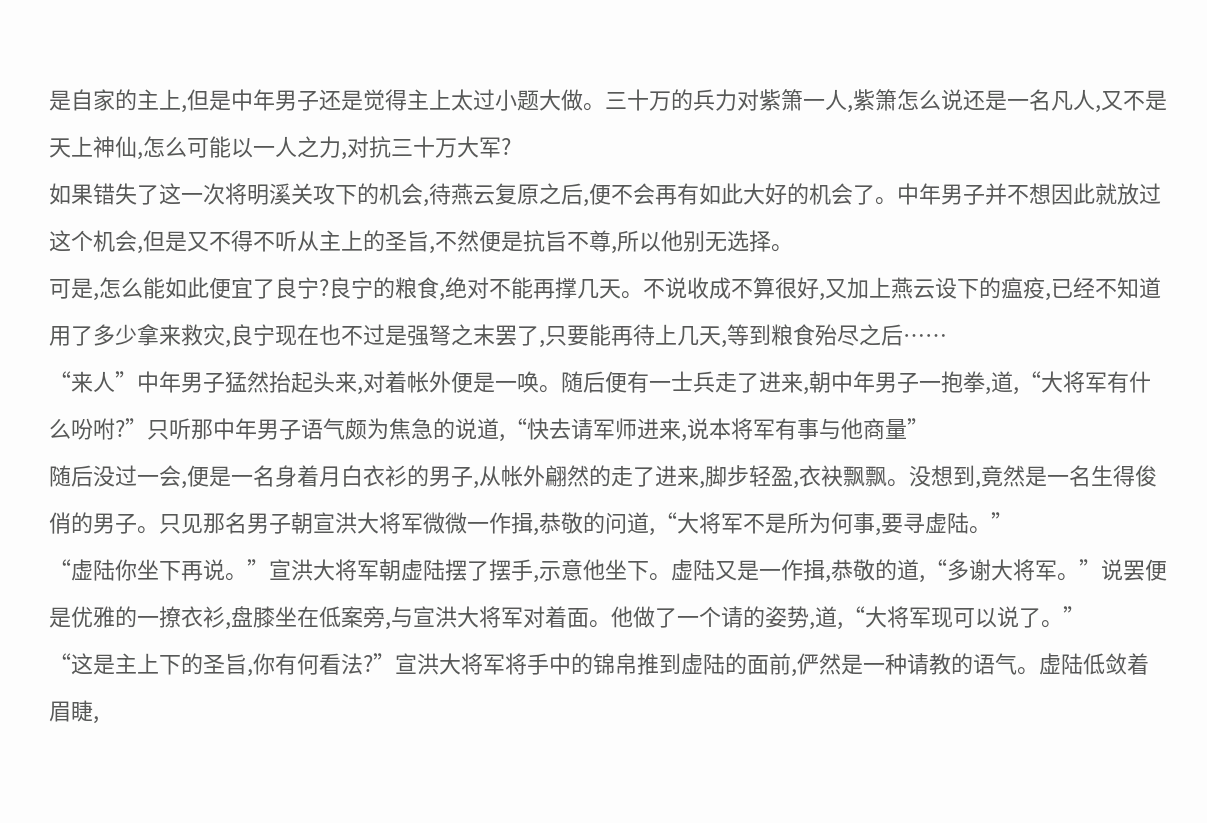是自家的主上,但是中年男子还是觉得主上太过小题大做。三十万的兵力对紫箫一人,紫箫怎么说还是一名凡人,又不是天上神仙,怎么可能以一人之力,对抗三十万大军?
如果错失了这一次将明溪关攻下的机会,待燕云复原之后,便不会再有如此大好的机会了。中年男子并不想因此就放过这个机会,但是又不得不听从主上的圣旨,不然便是抗旨不尊,所以他别无选择。
可是,怎么能如此便宜了良宁?良宁的粮食,绝对不能再撑几天。不说收成不算很好,又加上燕云设下的瘟疫,已经不知道用了多少拿来救灾,良宁现在也不过是强弩之末罢了,只要能再待上几天,等到粮食殆尽之后……
“来人”中年男子猛然抬起头来,对着帐外便是一唤。随后便有一士兵走了进来,朝中年男子一抱拳,道,“大将军有什么吩咐?”只听那中年男子语气颇为焦急的说道,“快去请军师进来,说本将军有事与他商量”
随后没过一会,便是一名身着月白衣衫的男子,从帐外翩然的走了进来,脚步轻盈,衣袂飘飘。没想到,竟然是一名生得俊俏的男子。只见那名男子朝宣洪大将军微微一作揖,恭敬的问道,“大将军不是所为何事,要寻虚陆。”
“虚陆你坐下再说。”宣洪大将军朝虚陆摆了摆手,示意他坐下。虚陆又是一作揖,恭敬的道,“多谢大将军。”说罢便是优雅的一撩衣衫,盘膝坐在低案旁,与宣洪大将军对着面。他做了一个请的姿势,道,“大将军现可以说了。”
“这是主上下的圣旨,你有何看法?”宣洪大将军将手中的锦帛推到虚陆的面前,俨然是一种请教的语气。虚陆低敛着眉睫,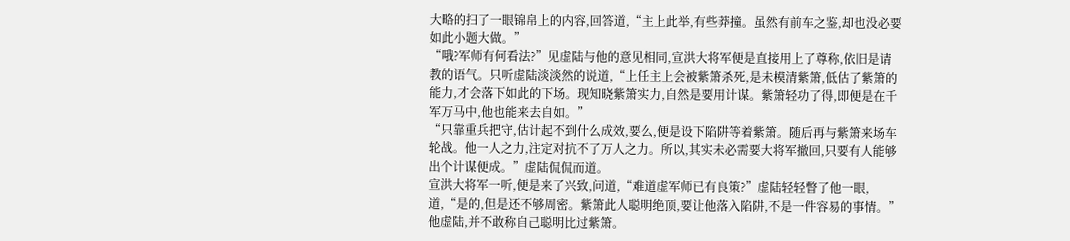大略的扫了一眼锦帛上的内容,回答道,“主上此举,有些莽撞。虽然有前车之鉴,却也没必要如此小题大做。”
“哦?军师有何看法?”见虚陆与他的意见相同,宣洪大将军便是直接用上了尊称,依旧是请教的语气。只听虚陆淡淡然的说道,“上任主上会被紫箫杀死,是未模清紫箫,低估了紫箫的能力,才会落下如此的下场。现知晓紫箫实力,自然是要用计谋。紫箫轻功了得,即便是在千军万马中,他也能来去自如。”
“只靠重兵把守,估计起不到什么成效,要么,便是设下陷阱等着紫箫。随后再与紫箫来场车轮战。他一人之力,注定对抗不了万人之力。所以,其实未必需要大将军撤回,只要有人能够出个计谋便成。”虚陆侃侃而道。
宣洪大将军一听,便是来了兴致,问道,“难道虚军师已有良策?”虚陆轻轻瞥了他一眼,道,“是的,但是还不够周密。紫箫此人聪明绝顶,要让他落入陷阱,不是一件容易的事情。”他虚陆,并不敢称自己聪明比过紫箫。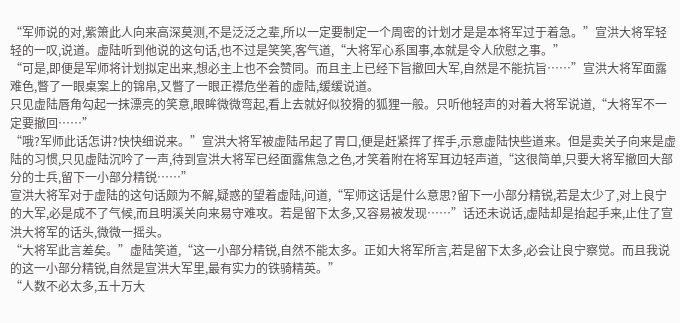“军师说的对,紫箫此人向来高深莫测,不是泛泛之辈,所以一定要制定一个周密的计划才是是本将军过于着急。”宣洪大将军轻轻的一叹,说道。虚陆听到他说的这句话,也不过是笑笑,客气道,“大将军心系国事,本就是令人欣慰之事。”
“可是,即便是军师将计划拟定出来,想必主上也不会赞同。而且主上已经下旨撤回大军,自然是不能抗旨……”宣洪大将军面露难色,瞥了一眼桌案上的锦帛,又瞥了一眼正襟危坐着的虚陆,缓缓说道。
只见虚陆唇角勾起一抹漂亮的笑意,眼眸微微弯起,看上去就好似狡猾的狐狸一般。只听他轻声的对着大将军说道,“大将军不一定要撤回……”
“哦?军师此话怎讲?快快细说来。”宣洪大将军被虚陆吊起了胃口,便是赶紧挥了挥手,示意虚陆快些道来。但是卖关子向来是虚陆的习惯,只见虚陆沉吟了一声,待到宣洪大将军已经面露焦急之色,才笑着附在将军耳边轻声道,“这很简单,只要大将军撤回大部分的士兵,留下一小部分精锐……”
宣洪大将军对于虚陆的这句话颇为不解,疑惑的望着虚陆,问道,“军师这话是什么意思?留下一小部分精锐,若是太少了,对上良宁的大军,必是成不了气候,而且明溪关向来易守难攻。若是留下太多,又容易被发现……”话还未说话,虚陆却是抬起手来,止住了宣洪大将军的话头,微微一摇头。
“大将军此言差矣。”虚陆笑道,“这一小部分精锐,自然不能太多。正如大将军所言,若是留下太多,必会让良宁察觉。而且我说的这一小部分精锐,自然是宣洪大军里,最有实力的铁骑精英。”
“人数不必太多,五十万大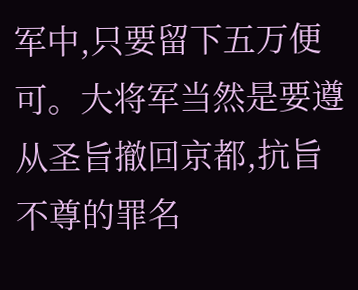军中,只要留下五万便可。大将军当然是要遵从圣旨撤回京都,抗旨不尊的罪名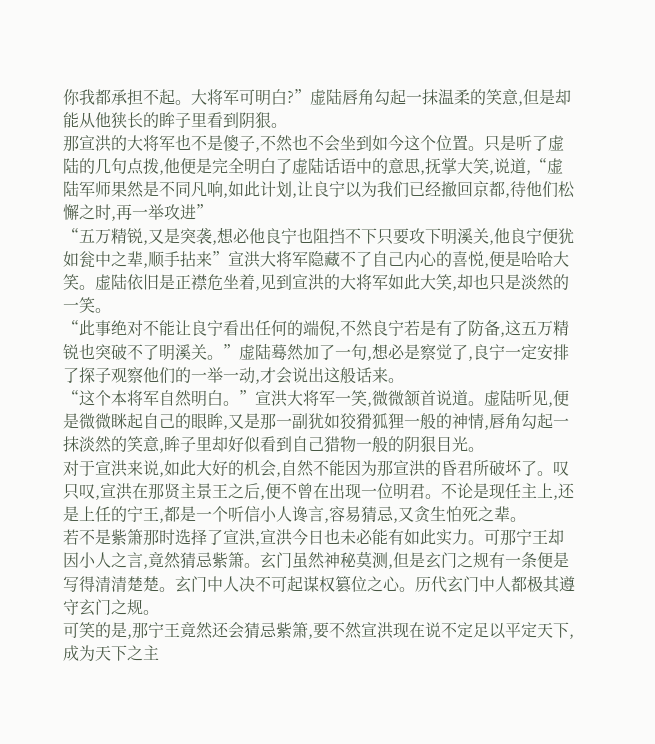你我都承担不起。大将军可明白?”虚陆唇角勾起一抹温柔的笑意,但是却能从他狭长的眸子里看到阴狠。
那宣洪的大将军也不是傻子,不然也不会坐到如今这个位置。只是听了虚陆的几句点拨,他便是完全明白了虚陆话语中的意思,抚掌大笑,说道,“虚陆军师果然是不同凡响,如此计划,让良宁以为我们已经撤回京都,待他们松懈之时,再一举攻进”
“五万精锐,又是突袭,想必他良宁也阻挡不下只要攻下明溪关,他良宁便犹如瓮中之辈,顺手拈来”宣洪大将军隐藏不了自己内心的喜悦,便是哈哈大笑。虚陆依旧是正襟危坐着,见到宣洪的大将军如此大笑,却也只是淡然的一笑。
“此事绝对不能让良宁看出任何的端倪,不然良宁若是有了防备,这五万精锐也突破不了明溪关。”虚陆蓦然加了一句,想必是察觉了,良宁一定安排了探子观察他们的一举一动,才会说出这般话来。
“这个本将军自然明白。”宣洪大将军一笑,微微颔首说道。虚陆听见,便是微微眯起自己的眼眸,又是那一副犹如狡猾狐狸一般的神情,唇角勾起一抹淡然的笑意,眸子里却好似看到自己猎物一般的阴狠目光。
对于宣洪来说,如此大好的机会,自然不能因为那宣洪的昏君所破坏了。叹只叹,宣洪在那贤主景王之后,便不曾在出现一位明君。不论是现任主上,还是上任的宁王,都是一个听信小人谗言,容易猜忌,又贪生怕死之辈。
若不是紫箫那时选择了宣洪,宣洪今日也未必能有如此实力。可那宁王却因小人之言,竟然猜忌紫箫。玄门虽然神秘莫测,但是玄门之规有一条便是写得清清楚楚。玄门中人决不可起谋权篡位之心。历代玄门中人都极其遵守玄门之规。
可笑的是,那宁王竟然还会猜忌紫箫,要不然宣洪现在说不定足以平定天下,成为天下之主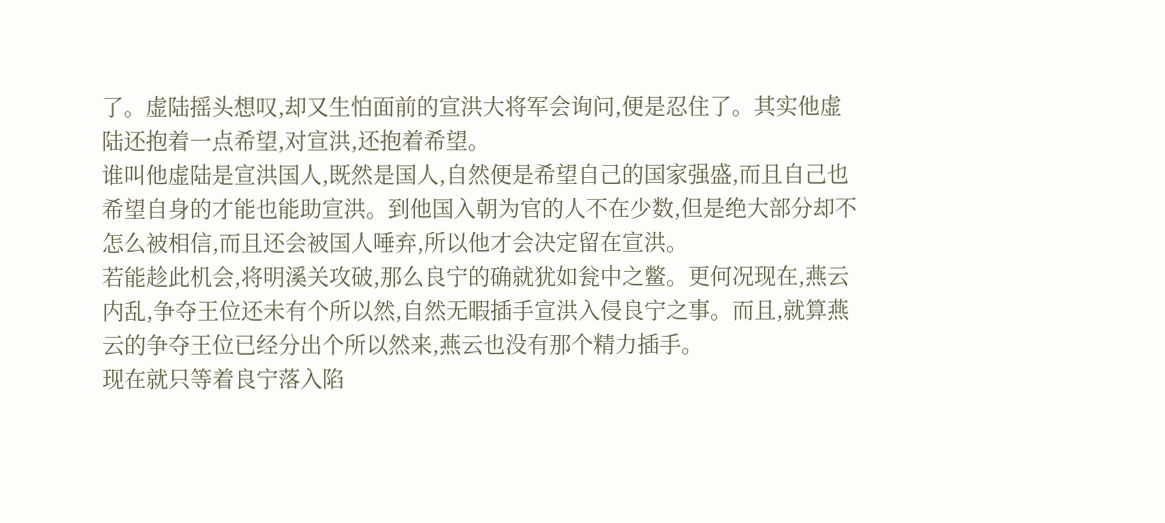了。虚陆摇头想叹,却又生怕面前的宣洪大将军会询问,便是忍住了。其实他虚陆还抱着一点希望,对宣洪,还抱着希望。
谁叫他虚陆是宣洪国人,既然是国人,自然便是希望自己的国家强盛,而且自己也希望自身的才能也能助宣洪。到他国入朝为官的人不在少数,但是绝大部分却不怎么被相信,而且还会被国人唾弃,所以他才会决定留在宣洪。
若能趁此机会,将明溪关攻破,那么良宁的确就犹如瓮中之鳖。更何况现在,燕云内乱,争夺王位还未有个所以然,自然无暇插手宣洪入侵良宁之事。而且,就算燕云的争夺王位已经分出个所以然来,燕云也没有那个精力插手。
现在就只等着良宁落入陷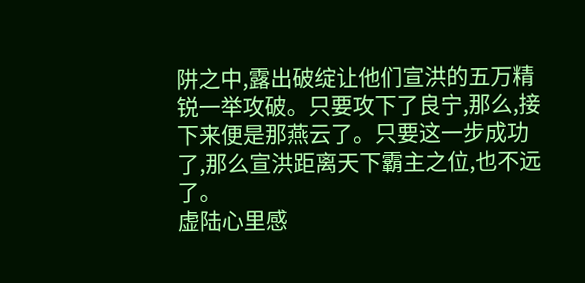阱之中,露出破绽让他们宣洪的五万精锐一举攻破。只要攻下了良宁,那么,接下来便是那燕云了。只要这一步成功了,那么宣洪距离天下霸主之位,也不远了。
虚陆心里感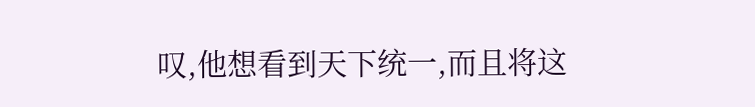叹,他想看到天下统一,而且将这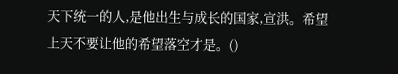天下统一的人,是他出生与成长的国家,宣洪。希望上天不要让他的希望落空才是。()